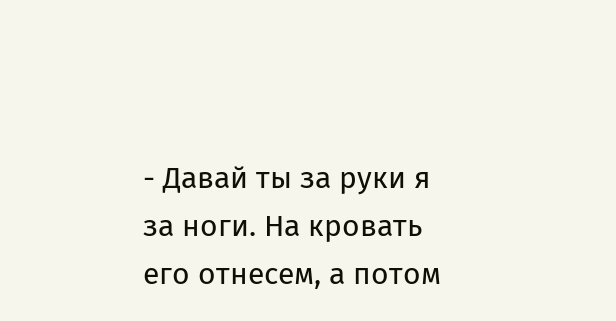- Давай ты за руки я за ноги. На кровать его отнесем, а потом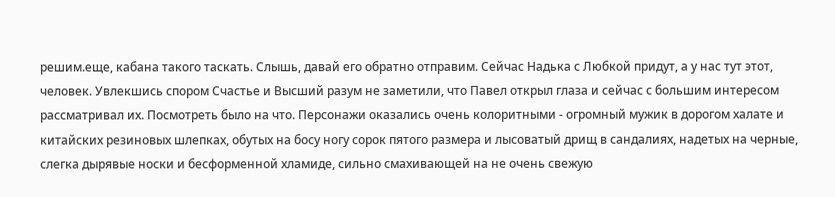решим.еще, кабана такого таскать. Слышь, давай его обратно отправим. Сейчас Надька с Любкой придут, а у нас тут этот, человек. Увлекшись спором Счастье и Высший разум не заметили, что Павел открыл глаза и сейчас с большим интересом рассматривал их. Посмотреть было на что. Персонажи оказались очень колоритными - огромный мужик в дорогом халате и китайских резиновых шлепках, обутых на босу ногу сорок пятого размера и лысоватый дрищ в сандалиях, надетых на черные, слегка дырявые носки и бесформенной хламиде, сильно смахивающей на не очень свежую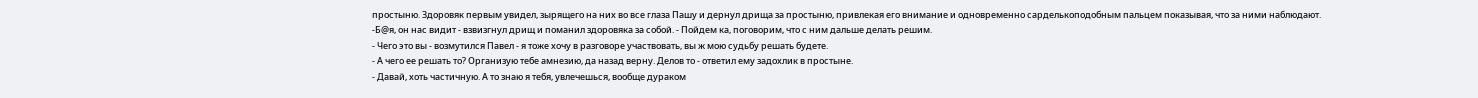простыню. Здоровяк первым увидел, зырящего на них во все глаза Пашу и дернул дрища за простыню, привлекая его внимание и одновременно сарделькоподобным пальцем показывая, что за ними наблюдают.
-Б@я, он нас видит - взвизгнул дрищ и поманил здоровяка за собой. - Пойдем ка, поговорим, что с ним дальше делать решим.
- Чего это вы - возмутился Павел - я тоже хочу в разговоре участвовать, вы ж мою судьбу решать будете.
- А чего ее решать то? Организую тебе амнезию, да назад верну. Делов то - ответил ему задохлик в простыне.
- Давай, хоть частичную. А то знаю я тебя, увлечешься, вообще дураком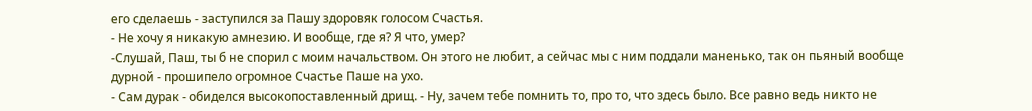его сделаешь - заступился за Пашу здоровяк голосом Счастья.
- Не хочу я никакую амнезию. И вообще, где я? Я что, умер?
-Слушай, Паш, ты б не спорил с моим начальством. Он этого не любит, а сейчас мы с ним поддали маненько, так он пьяный вообще дурной - прошипело огромное Счастье Паше на ухо.
- Сам дурак - обиделся высокопоставленный дрищ. - Ну, зачем тебе помнить то, про то, что здесь было. Все равно ведь никто не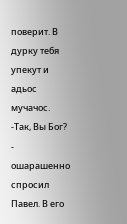поверит. В дурку тебя упекут и адьос мучачос.
-Так, Вы Бог? - ошарашенно спросил Павел. В его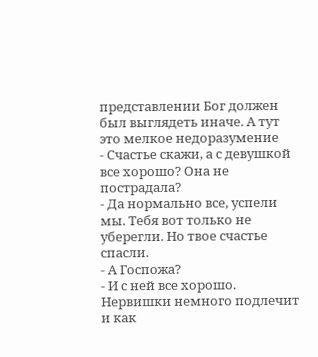представлении Бог должен был выглядеть иначе. А тут это мелкое недоразумение
- Счастье скажи, а с девушкой все хорошо? Она не пострадала?
- Да нормально все, успели мы. Тебя вот только не уберегли. Но твое счастье спасли.
- А Госпожа?
- И с ней все хорошо. Нервишки немного подлечит и как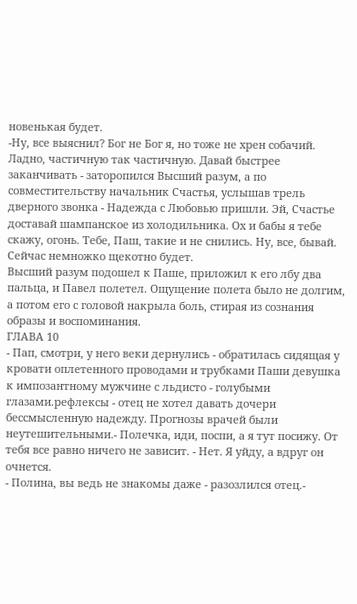новенькая будет.
-Ну, все выяснил? Бог не Бог я, но тоже не хрен собачий. Ладно, частичную так частичную. Давай быстрее заканчивать - заторопился Высший разум, а по совместительству начальник Счастья, услышав трель дверного звонка - Надежда с Любовью пришли. Эй, Счастье доставай шампанское из холодильника. Ох и бабы я тебе скажу, огонь. Тебе, Паш, такие и не снились. Ну, все, бывай. Сейчас немножко щекотно будет.
Высший разум подошел к Паше, приложил к его лбу два пальца, и Павел полетел. Ощущение полета было не долгим, а потом его с головой накрыла боль, стирая из сознания образы и воспоминания.
ГЛАВА 10
- Пап, смотри, у него веки дернулись - обратилась сидящая у кровати оплетенного проводами и трубками Паши девушка к импозантному мужчине с льдисто - голубыми глазами.рефлексы - отец не хотел давать дочери бессмысленную надежду. Прогнозы врачей были неутешительными.- Полечка, иди, поспи, а я тут посижу. От тебя все равно ничего не зависит. - Нет. Я уйду, а вдруг он очнется.
- Полина, вы ведь не знакомы даже - разозлился отец.-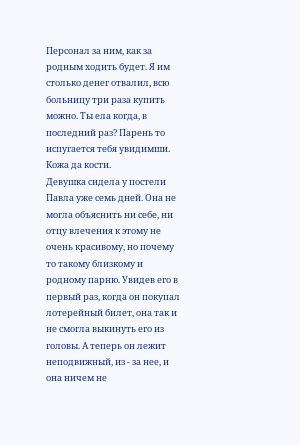Персонал за ним, как за родным ходить будет. Я им столько денег отвалил, всю больницу три раза купить можно. Ты ела когда, в последний раз? Парень то испугается тебя увидимши. Кожа да кости.
Девушка сидела у постели Павла уже семь дней. Она не могла объяснить ни себе, ни отцу влечения к этому не очень красивому, но почему то такому близкому и родному парню. Увидев его в первый раз, когда он покупал лотерейный билет, она так и не смогла выкинуть его из головы. А теперь он лежит неподвижный, из - за нее, и она ничем не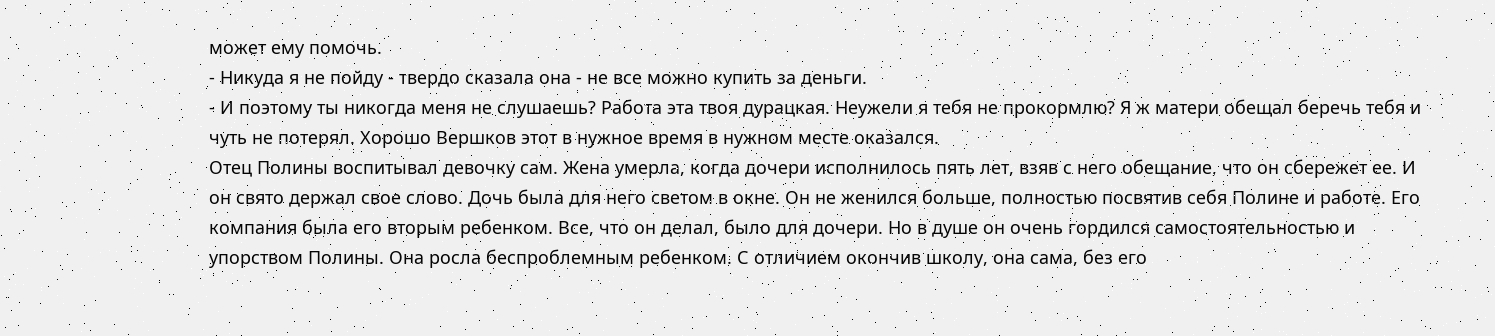может ему помочь.
- Никуда я не пойду - твердо сказала она - не все можно купить за деньги.
- И поэтому ты никогда меня не слушаешь? Работа эта твоя дурацкая. Неужели я тебя не прокормлю? Я ж матери обещал беречь тебя и чуть не потерял. Хорошо Вершков этот в нужное время в нужном месте оказался.
Отец Полины воспитывал девочку сам. Жена умерла, когда дочери исполнилось пять лет, взяв с него обещание, что он сбережет ее. И он свято держал свое слово. Дочь была для него светом в окне. Он не женился больше, полностью посвятив себя Полине и работе. Его компания была его вторым ребенком. Все, что он делал, было для дочери. Но в душе он очень гордился самостоятельностью и упорством Полины. Она росла беспроблемным ребенком. С отличием окончив школу, она сама, без его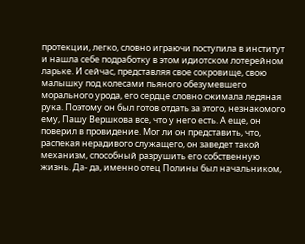протекции, легко, словно играючи поступила в институт и нашла себе подработку в этом идиотском лотерейном ларьке. И сейчас, представляя свое сокровище, свою малышку под колесами пьяного обезумевшего морального урода, его сердце словно сжимала ледяная рука. Поэтому он был готов отдать за этого, незнакомого ему, Пашу Вершкова все, что у него есть. А еще, он поверил в провидение. Мог ли он представить, что, распекая нерадивого служащего, он заведет такой механизм, способный разрушить его собственную жизнь. Да- да, именно отец Полины был начальником,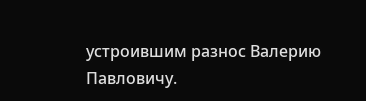устроившим разнос Валерию Павловичу.